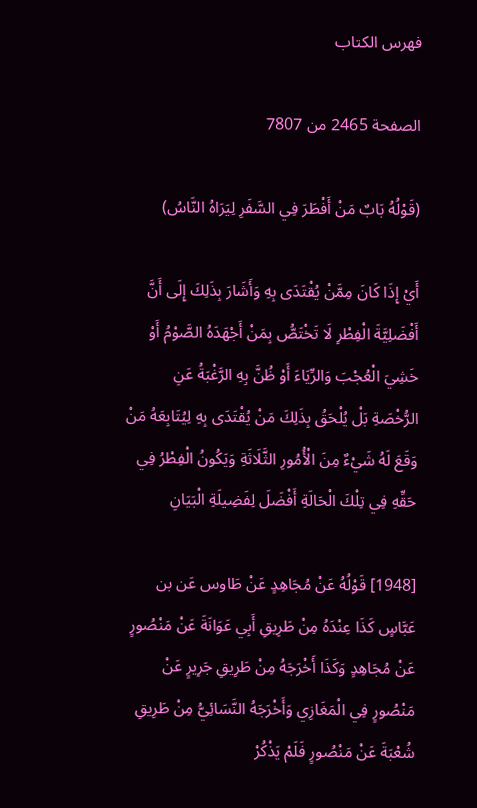فهرس الكتاب

الصفحة 2465 من 7807

(قَوْلُهُ بَابٌ مَنْ أَفْطَرَ فِي السَّفَرِ لِيَرَاهُ النَّاسُ)

أَيْ إِذَا كَانَ مِمَّنْ يُقْتَدَى بِهِ وَأَشَارَ بِذَلِكَ إِلَى أَنَّ أَفْضَلِيَّةَ الْفِطْرِ لَا تَخْتَصُّ بِمَنْ أَجْهَدَهُ الصَّوْمُ أَوْ خَشِيَ الْعُجْبَ وَالرِّيَاءَ أَوْ ظُنَّ بِهِ الرَّغْبَةُ عَنِ الرُّخْصَةِ بَلْ يُلْحَقُ بِذَلِكَ مَنْ يُقْتَدَى بِهِ لِيُتَابِعَهُ مَنْ وَقَعَ لَهُ شَيْءٌ مِنَ الْأُمُورِ الثَّلَاثَةِ وَيَكُونُ الْفِطْرُ فِي حَقِّهِ فِي تِلْكَ الْحَالَةِ أَفْضَلَ لِفَضِيلَةِ الْبَيَانِ

[1948] قَوْلُهُ عَنْ مُجَاهِدٍ عَنْ طَاوس عَن بن عَبَّاسٍ كَذَا عِنْدَهُ مِنْ طَرِيقِ أَبِي عَوَانَةَ عَنْ مَنْصُورٍ عَنْ مُجَاهِدٍ وَكَذَا أَخْرَجَهُ مِنْ طَرِيقِ جَرِيرٍ عَنْ مَنْصُورٍ فِي الْمَغَازِي وَأَخْرَجَهُ النَّسَائِيُّ مِنْ طَرِيقِ شُعْبَةَ عَنْ مَنْصُورٍ فَلَمْ يَذْكُرْ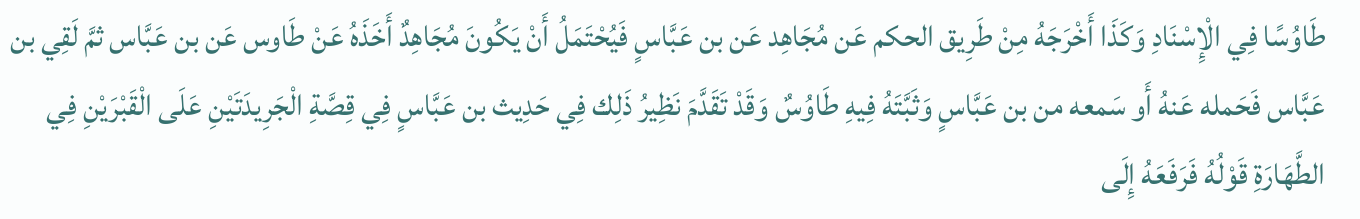طَاوُسًا فِي الْإِسْنَادِ وَكَذَا أَخْرَجَهُ مِنْ طَرِيق الحكم عَن مُجَاهِد عَن بن عَبَّاسٍ فَيُحْتَمَلُ أَنْ يَكُونَ مُجَاهِدٌ أَخَذَهُ عَنْ طَاوس عَن بن عَبَّاس ثمَّ لَقِي بن عَبَّاس فَحَمله عَنهُ أَو سَمعه من بن عَبَّاسٍ وَثَبَّتَهُ فِيهِ طَاوُسٌ وَقَدْ تَقَدَّمَ نَظِيرُ ذَلِك فِي حَدِيث بن عَبَّاسٍ فِي قِصَّةِ الْجَرِيدَتَيْنِ عَلَى الْقَبْرَيْنِ فِي الطَّهَارَةِ قَوْلُهُ فَرَفَعَهُ إِلَى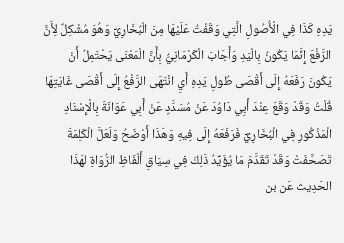يَدِهِ كَذَا فِي الْأُصُولِ الَّتِي وَقَفْتُ عَلَيْهَا مِنَ الْبُخَارِيِّ وَهُوَ مُشْكِلٌ لِأَنَّ الرَّفْعَ إِنَّمَا يَكُونُ بِالْيَدِ وَأَجَابَ الْكَرْمَانِيُّ بِأَنَّ الْمَعْنَى يَحْتَمِلُ أَنْ يَكُونَ رَفَعَهُ إِلَى أَقْصَى طُولِ يَدِهِ أَيِ انْتَهَى الرَّفْعُ إِلَى أَقْصَى غَايَتِهَا قُلْتُ وَقَدْ وَقَعَ عِنْدَ أَبِي دَاوُدَ عَنْ مُسَدَّدٍ عَنْ أَبِي عَوَانَةَ بِالْإِسْنَادِ الْمَذْكُورِ فِي الْبُخَارِيِّ فَرَفَعَهُ إِلَى فِيهِ وَهَذَا أَوْضَحُ وَلَعَلَّ الْكَلِمَةَ تَصَحَّفَتْ وَقَدْ تَقَدَّمَ مَا يُؤَيِّدُ ذَلِكَ فِي سِيَاقِ أَلْفَاظِ الرُّوَاةِ لهَذَا الحَدِيث عَن بن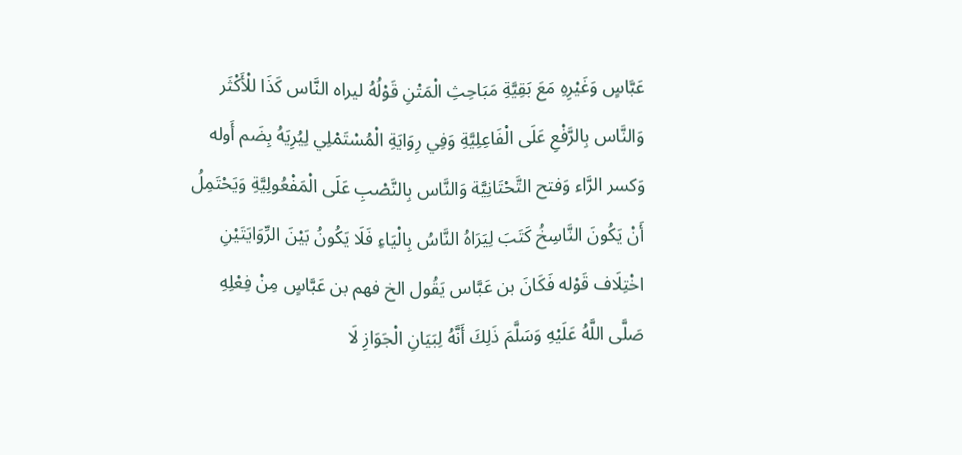عَبَّاسٍ وَغَيْرِهِ مَعَ بَقِيَّةِ مَبَاحِثِ الْمَتْنِ قَوْلُهُ ليراه النَّاس كَذَا للْأَكْثَر وَالنَّاس بِالرَّفْعِ عَلَى الْفَاعِلِيَّةِ وَفِي رِوَايَةِ الْمُسْتَمْلِي لِيُرِيَهُ بِضَم أَوله وَكسر الرَّاء وَفتح التَّحْتَانِيَّة وَالنَّاس بِالنَّصْبِ عَلَى الْمَفْعُولِيَّةِ وَيَحْتَمِلُ أَنْ يَكُونَ النَّاسِخُ كَتَبَ لِيَرَاهُ النَّاسُ بِالْيَاءِ فَلَا يَكُونُ بَيْنَ الرِّوَايَتَيْنِ اخْتِلَاف قَوْله فَكَانَ بن عَبَّاس يَقُول الخ فهم بن عَبَّاسٍ مِنْ فِعْلِهِ صَلَّى اللَّهُ عَلَيْهِ وَسَلَّمَ ذَلِكَ أَنَّهُ لِبَيَانِ الْجَوَازِ لَا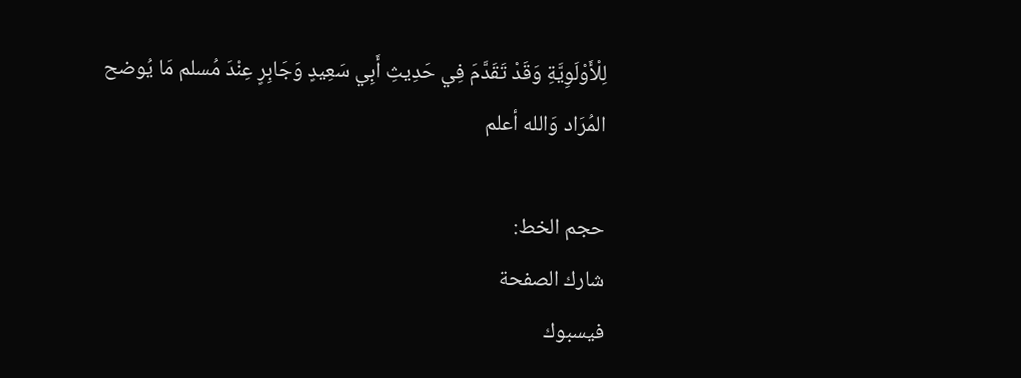لِلْأَوْلَوِيَّةِ وَقَدْ تَقَدَّمَ فِي حَدِيثِ أَبِي سَعِيدٍ وَجَابِرٍ عِنْدَ مُسلم مَا يُوضح المُرَاد وَالله أعلم

حجم الخط:
شارك الصفحة
فيسبوك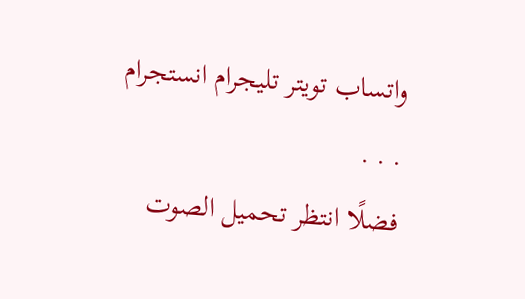واتساب تويتر تليجرام انستجرام
. . .
فضلًا انتظر تحميل الصوت